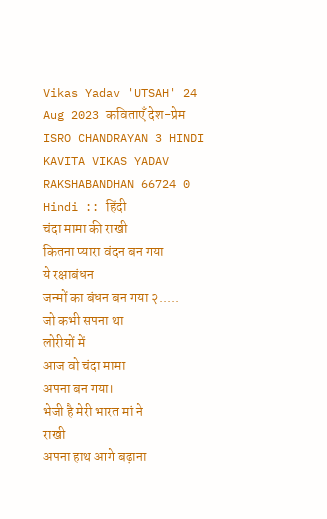Vikas Yadav 'UTSAH' 24 Aug 2023 कविताएँ देश-प्रेम ISRO CHANDRAYAN 3 HINDI KAVITA VIKAS YADAV RAKSHABANDHAN 66724 0 Hindi :: हिंदी
चंदा मामा की राखी
कितना प्यारा वंदन बन गया
ये रक्षाबंधन
जन्मों का बंधन बन गया २.....
जो कभी सपना था
लोरीयों में
आज वो चंदा मामा
अपना बन गया।
भेजी है मेरी भारत मां ने
राखी
अपना हाथ आगे बढ़ाना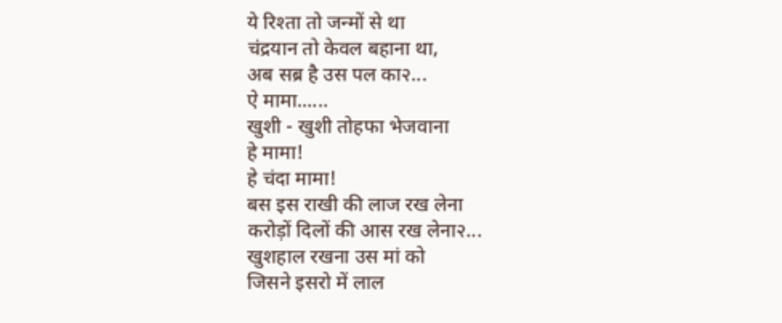ये रिश्ता तो जन्मों से था
चंद्रयान तो केवल बहाना था,
अब सब्र है उस पल का२...
ऐ मामा......
खुशी - खुशी तोहफा भेजवाना
हे मामा!
हे चंदा मामा!
बस इस राखी की लाज रख लेना
करोड़ों दिलों की आस रख लेना२...
खुशहाल रखना उस मां को
जिसने इसरो में लाल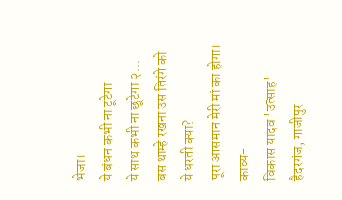भेजा।
ये बंधन कभी ना टूटेगा
ये साथ कभी ना छूटेगा २...
बस थाम्हे रखना उस तिरंगे को
ये धरती क्या?
पूरा आसमान मेरी मां का होगा।
काव्य-
विकास यादव 'उत्साह'
हैदरगंज, गाजीपुर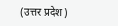(उत्तर प्रदेश)